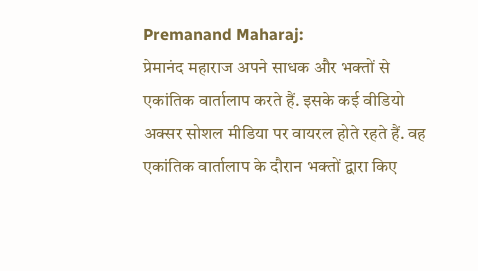Premanand Maharaj:
प्रेमानंद महाराज अपने साधक और भक्तों से एकांतिक वार्तालाप करते हैं. इसके कई वीडियो अक्सर सोशल मीडिया पर वायरल होते रहते हैं. वह एकांतिक वार्तालाप के दौरान भक्तों द्वारा किए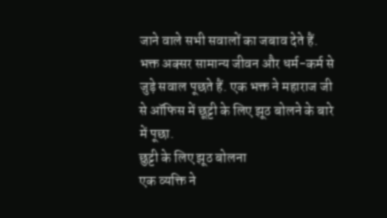जाने वाले सभी सवालों का जबाव देते हैं. भक्त अक्सर सामान्य जीवन और धर्म-कर्म से जुड़े सवाल पूछते हैं. एक भक्त ने महाराज जी से ऑफिस में छूट्टी के लिए झूठ बोलने के बारे में पूछा.
छुट्टी के लिए झूठ बोलना
एक व्यक्ति ने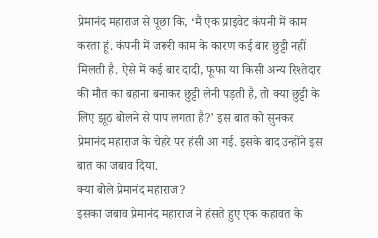प्रेमानंद महाराज से पूछा कि, ‘मैं एक प्राइवेट कंपनी में काम करता हूं. कंपनी में जरूरी काम के कारण कई बार छुट्टी नहीं मिलती है. ऐसे में कई बार दादी, फूफा या किसी अन्य रिश्तेदार की मौत का बहाना बनाकर छुट्टी लेनी पड़ती है, तो क्या छुट्टी के लिए झूठ बोलने से पाप लगता है?’ इस बात को सुनकर प्रेमानंद महाराज के चेहरे पर हंसी आ गई. इसके बाद उन्होंने इस बात का जबाव दिया.
क्या बोले प्रेमानंद महाराज?
इसका जबाव प्रेमानंद महाराज ने हंसते हुए एक कहावत के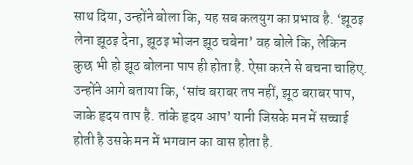साथ दिया, उन्होंने बोला कि, यह सब कलयुग का प्रभाव है. ‘झूठइ लेना झूठइ देना, झूठइ भोजन झूठ चबेना’ वह बोले कि, लेकिन कुछ भी हो झूठ बोलना पाप ही होता है. ऐसा करने से बचना चाहिए. उन्होंने आगे बताया कि, ‘सांच बराबर तप नहीं, झूठ बराबर पाप, जाके हृदय ताप है. तांके हृदय आप’ यानी जिसके मन में सच्चाई होती है उसके मन में भगवान का वास होता है.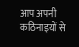आप अपनी कठिनाइयों से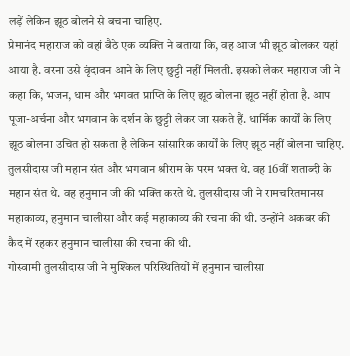लड़ें लेकिन झूठ बोलने से बचना चाहिए.
प्रेमानंद महाराज को वहां बैठे एक व्यक्ति ने बताया कि, वह आज भी झूठ बोलकर यहां आया है. वरना उसे वृंदावन आने के लिए छुट्टी नहीं मिलती. इसको लेकर महाराज जी ने कहा कि, भजन, धाम और भगवत प्राप्ति के लिए झूठ बोलना झूठ नहीं होता है. आप पूजा-अर्चना और भगवान के दर्शन के छुट्टी लेकर जा सकते हैं. धार्मिक कार्यों के लिए झूठ बोलना उचित हो सकता है लेकिन सांसारिक कार्यों के लिए झूठ नहीं बोलना चाहिए.
तुलसीदास जी महान संत और भगवान श्रीराम के परम भक्त थे. वह 16वीं शताब्दी के महान संत थे. वह हनुमान जी की भक्ति करते थे. तुलसीदास जी ने रामचरितमानस महाकाव्य, हनुमान चालीसा और कई महाकाव्य की रचना की थी. उन्होंने अकबर की कैद में रहकर हनुमान चालीसा की रचना की थी.
गोस्वामी तुलसीदास जी ने मुश्किल परिस्थितियों में हनुमान चालीसा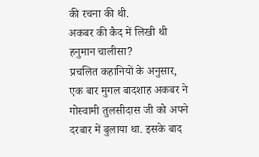की रचना की थी.
अकबर की कैद में लिखी थी हनुमान चालीसा?
प्रचलित कहानियों के अनुसार, एक बार मुगल बादशाह अकबर ने गोस्वामी तुलसीदास जी को अपने दरबार में बुलाया था. इसके बाद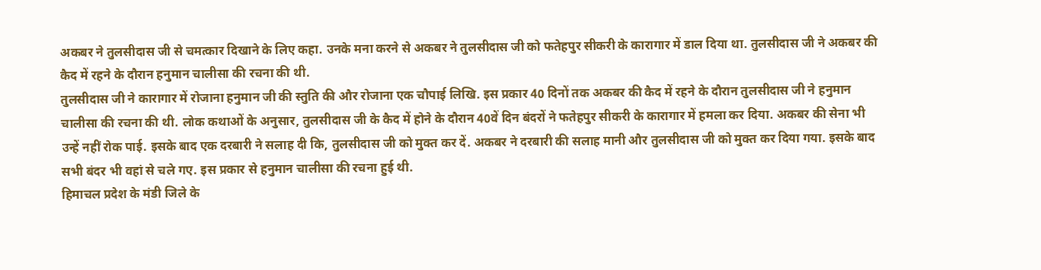अकबर ने तुलसीदास जी से चमत्कार दिखाने के लिए कहा. उनके मना करने से अकबर ने तुलसीदास जी को फतेहपुर सीकरी के कारागार में डाल दिया था. तुलसीदास जी ने अकबर की कैद में रहने के दौरान हनुमान चालीसा की रचना की थी.
तुलसीदास जी ने कारागार में रोजाना हनुमान जी की स्तुति की और रोजाना एक चौपाई लिखि. इस प्रकार 40 दिनों तक अकबर की कैद में रहने के दौरान तुलसीदास जी ने हनुमान चालीसा की रचना की थी. लोक कथाओं के अनुसार, तुलसीदास जी के कैद में होने के दौरान 40वें दिन बंदरों ने फतेहपुर सीकरी के कारागार में हमला कर दिया. अकबर की सेना भी उन्हें नहीं रोक पाई. इसके बाद एक दरबारी ने सलाह दी कि, तुलसीदास जी को मुक्त कर दें. अकबर ने दरबारी की सलाह मानी और तुलसीदास जी को मुक्त कर दिया गया. इसके बाद सभी बंदर भी वहां से चले गए. इस प्रकार से हनुमान चालीसा की रचना हुई थी.
हिमाचल प्रदेश के मंडी जिले के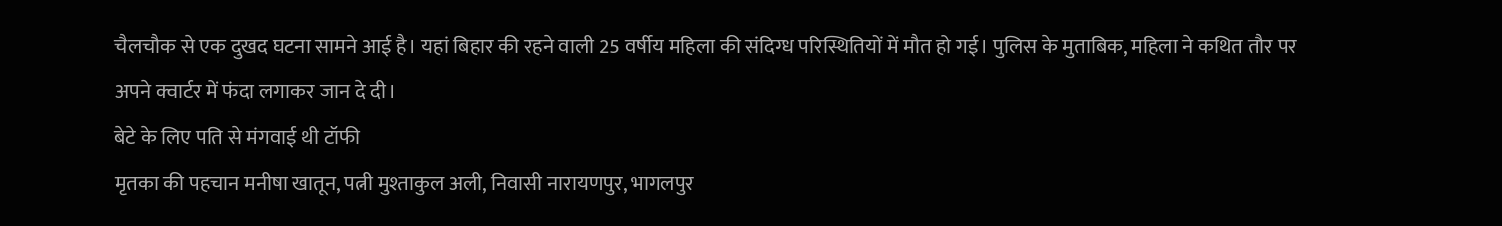चैलचौक से एक दुखद घटना सामने आई है। यहां बिहार की रहने वाली 25 वर्षीय महिला की संदिग्ध परिस्थितियों में मौत हो गई। पुलिस के मुताबिक, महिला ने कथित तौर पर अपने क्वार्टर में फंदा लगाकर जान दे दी।
बेटे के लिए पति से मंगवाई थी टॉफी
मृतका की पहचान मनीषा खातून, पत्नी मुश्ताकुल अली, निवासी नारायणपुर, भागलपुर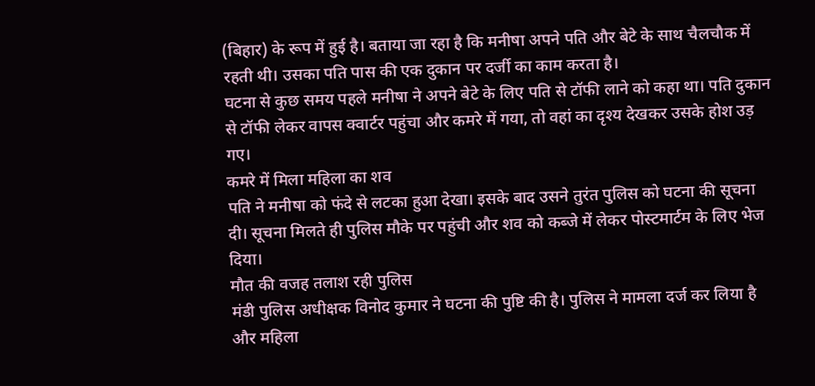(बिहार) के रूप में हुई है। बताया जा रहा है कि मनीषा अपने पति और बेटे के साथ चैलचौक में रहती थी। उसका पति पास की एक दुकान पर दर्जी का काम करता है।
घटना से कुछ समय पहले मनीषा ने अपने बेटे के लिए पति से टॉफी लाने को कहा था। पति दुकान से टॉफी लेकर वापस क्वार्टर पहुंचा और कमरे में गया, तो वहां का दृश्य देखकर उसके होश उड़ गए।
कमरे में मिला महिला का शव
पति ने मनीषा को फंदे से लटका हुआ देखा। इसके बाद उसने तुरंत पुलिस को घटना की सूचना दी। सूचना मिलते ही पुलिस मौके पर पहुंची और शव को कब्जे में लेकर पोस्टमार्टम के लिए भेज दिया।
मौत की वजह तलाश रही पुलिस
मंडी पुलिस अधीक्षक विनोद कुमार ने घटना की पुष्टि की है। पुलिस ने मामला दर्ज कर लिया है और महिला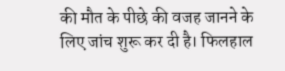की मौत के पीछे की वजह जानने के लिए जांच शुरू कर दी है। फिलहाल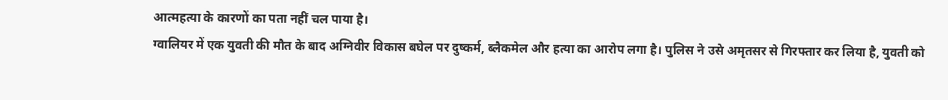आत्महत्या के कारणों का पता नहीं चल पाया है।
ग्वालियर में एक युवती की मौत के बाद अग्निवीर विकास बघेल पर दुष्कर्म, ब्लैकमेल और हत्या का आरोप लगा है। पुलिस ने उसे अमृतसर से गिरफ्तार कर लिया है, युवती को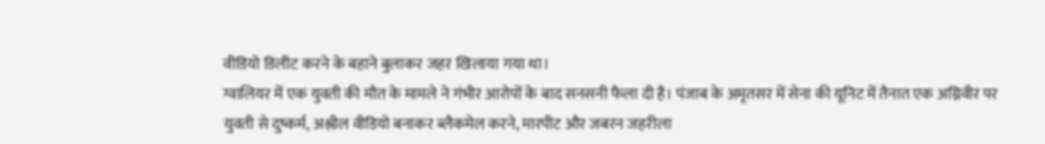वीडियो डिलीट करने के बहाने बुलाकर जहर खिलाया गया था।
ग्वालियर में एक युवती की मौत के मामले ने गंभीर आरोपों के बाद सनसनी फैला दी है। पंजाब के अमृतसर में सेना की यूनिट में तैनात एक अग्निवीर पर युवती से दुष्कर्म, अश्लील वीडियो बनाकर ब्लैकमेल करने, मारपीट और जबरन जहरीला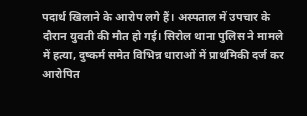पदार्थ खिलाने के आरोप लगे हैं। अस्पताल में उपचार के दौरान युवती की मौत हो गई। सिरोल थाना पुलिस ने मामले में हत्या, दुष्कर्म समेत विभिन्न धाराओं में प्राथमिकी दर्ज कर आरोपित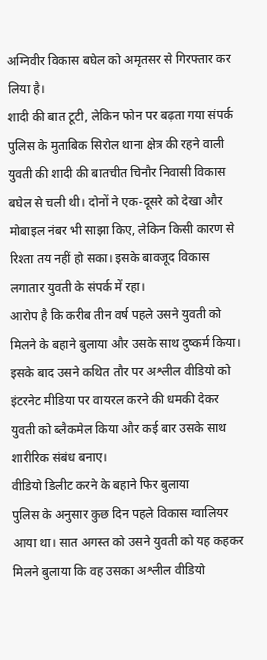अग्निवीर विकास बघेल को अमृतसर से गिरफ्तार कर लिया है।
शादी की बात टूटी, लेकिन फोन पर बढ़ता गया संपर्क
पुलिस के मुताबिक सिरोल थाना क्षेत्र की रहने वाली युवती की शादी की बातचीत चिनौर निवासी विकास बघेल से चली थी। दोनों ने एक-दूसरे को देखा और मोबाइल नंबर भी साझा किए, लेकिन किसी कारण से रिश्ता तय नहीं हो सका। इसके बावजूद विकास लगातार युवती के संपर्क में रहा।
आरोप है कि करीब तीन वर्ष पहले उसने युवती को मिलने के बहाने बुलाया और उसके साथ दुष्कर्म किया। इसके बाद उसने कथित तौर पर अश्लील वीडियो को इंटरनेट मीडिया पर वायरल करने की धमकी देकर युवती को ब्लैकमेल किया और कई बार उसके साथ शारीरिक संबंध बनाए।
वीडियो डिलीट करने के बहाने फिर बुलाया
पुलिस के अनुसार कुछ दिन पहले विकास ग्वालियर आया था। सात अगस्त को उसने युवती को यह कहकर मिलने बुलाया कि वह उसका अश्लील वीडियो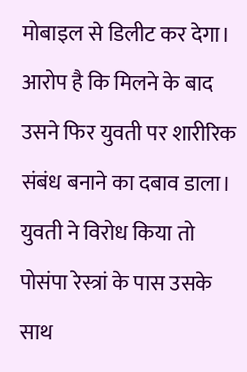मोबाइल से डिलीट कर देगा। आरोप है कि मिलने के बाद उसने फिर युवती पर शारीरिक संबंध बनाने का दबाव डाला।
युवती ने विरोध किया तो पोसंपा रेस्त्रां के पास उसके साथ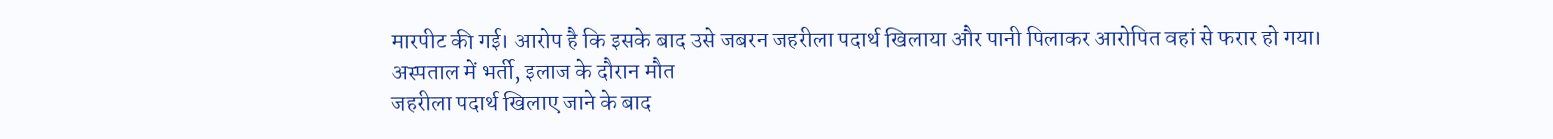मारपीट की गई। आरोप है कि इसके बाद उसे जबरन जहरीला पदार्थ खिलाया और पानी पिलाकर आरोपित वहां से फरार हो गया।
अस्पताल में भर्ती, इलाज के दौरान मौत
जहरीला पदार्थ खिलाए जाने के बाद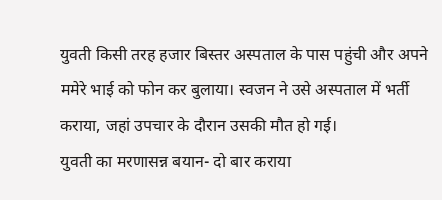युवती किसी तरह हजार बिस्तर अस्पताल के पास पहुंची और अपने ममेरे भाई को फोन कर बुलाया। स्वजन ने उसे अस्पताल में भर्ती कराया, जहां उपचार के दौरान उसकी मौत हो गई।
युवती का मरणासन्न बयान- दो बार कराया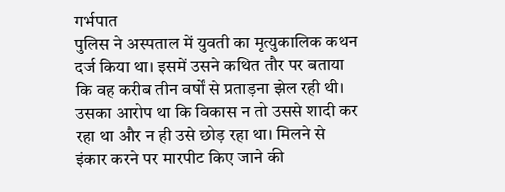गर्भपात
पुलिस ने अस्पताल में युवती का मृत्युकालिक कथन दर्ज किया था। इसमें उसने कथित तौर पर बताया कि वह करीब तीन वर्षों से प्रताड़ना झेल रही थी। उसका आरोप था कि विकास न तो उससे शादी कर रहा था और न ही उसे छोड़ रहा था। मिलने से इंकार करने पर मारपीट किए जाने की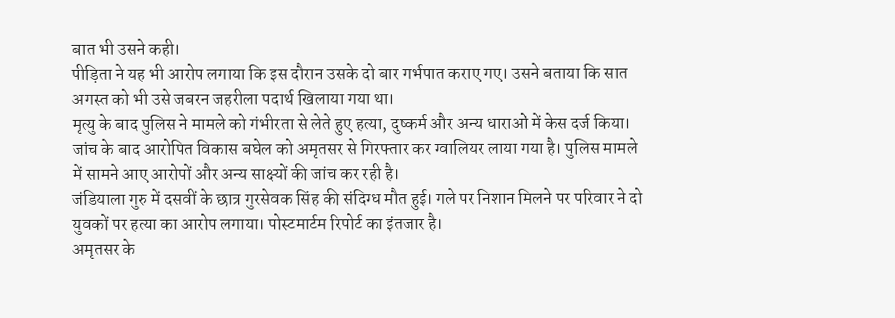बात भी उसने कही।
पीड़िता ने यह भी आरोप लगाया कि इस दौरान उसके दो बार गर्भपात कराए गए। उसने बताया कि सात अगस्त को भी उसे जबरन जहरीला पदार्थ खिलाया गया था।
मृत्यु के बाद पुलिस ने मामले को गंभीरता से लेते हुए हत्या, दुष्कर्म और अन्य धाराओं में केस दर्ज किया। जांच के बाद आरोपित विकास बघेल को अमृतसर से गिरफ्तार कर ग्वालियर लाया गया है। पुलिस मामले में सामने आए आरोपों और अन्य साक्ष्यों की जांच कर रही है।
जंडियाला गुरु में दसवीं के छात्र गुरसेवक सिंह की संदिग्ध मौत हुई। गले पर निशान मिलने पर परिवार ने दो युवकों पर हत्या का आरोप लगाया। पोस्टमार्टम रिपोर्ट का इंतजार है।
अमृतसर के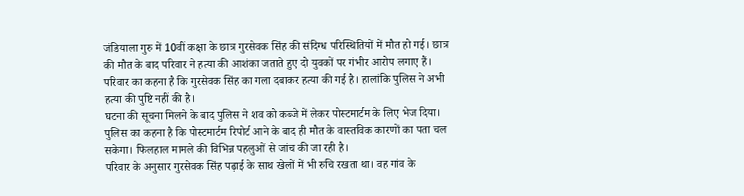जंडियाला गुरु में 10वीं कक्षा के छात्र गुरसेवक सिंह की संदिग्ध परिस्थितियों में मौत हो गई। छात्र की मौत के बाद परिवार ने हत्या की आशंका जताते हुए दो युवकों पर गंभीर आरोप लगाए हैं। परिवार का कहना है कि गुरसेवक सिंह का गला दबाकर हत्या की गई है। हालांकि पुलिस ने अभी हत्या की पुष्टि नहीं की है।
घटना की सूचना मिलने के बाद पुलिस ने शव को कब्जे में लेकर पोस्टमार्टम के लिए भेज दिया। पुलिस का कहना है कि पोस्टमार्टम रिपोर्ट आने के बाद ही मौत के वास्तविक कारणों का पता चल सकेगा। फिलहाल मामले की विभिन्न पहलुओं से जांच की जा रही है।
परिवार के अनुसार गुरसेवक सिंह पढ़ाई के साथ खेलों में भी रुचि रखता था। वह गांव के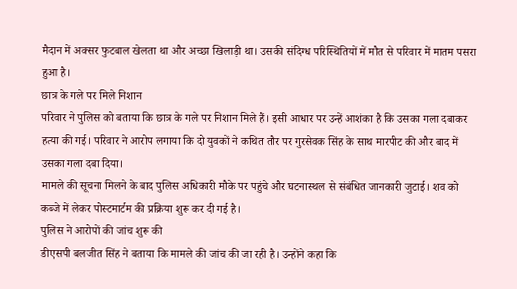मैदान में अक्सर फुटबाल खेलता था और अच्छा खिलाड़ी था। उसकी संदिग्ध परिस्थितियों में मौत से परिवार में मातम पसरा हुआ है।
छात्र के गले पर मिले निशान
परिवार ने पुलिस को बताया कि छात्र के गले पर निशान मिले हैं। इसी आधार पर उन्हें आशंका है कि उसका गला दबाकर हत्या की गई। परिवार ने आरोप लगाया कि दो युवकों ने कथित तौर पर गुरसेवक सिंह के साथ मारपीट की और बाद में उसका गला दबा दिया।
मामले की सूचना मिलने के बाद पुलिस अधिकारी मौके पर पहुंचे और घटनास्थल से संबंधित जानकारी जुटाई। शव को कब्जे में लेकर पोस्टमार्टम की प्रक्रिया शुरू कर दी गई है।
पुलिस ने आरोपों की जांच शुरू की
डीएसपी बलजीत सिंह ने बताया कि मामले की जांच की जा रही है। उन्होंने कहा कि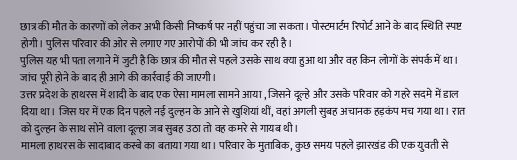छात्र की मौत के कारणों को लेकर अभी किसी निष्कर्ष पर नहीं पहुंचा जा सकता। पोस्टमार्टम रिपोर्ट आने के बाद स्थिति स्पष्ट होगी। पुलिस परिवार की ओर से लगाए गए आरोपों की भी जांच कर रही है।
पुलिस यह भी पता लगाने में जुटी है कि छात्र की मौत से पहले उसके साथ क्या हुआ था और वह किन लोगों के संपर्क में था। जांच पूरी होने के बाद ही आगे की कार्रवाई की जाएगी।
उत्तर प्रदेश के हाथरस में शादी के बाद एक ऐसा मामला सामने आया , जिसने दूल्हे और उसके परिवार को गहरे सदमे में डाल दिया था। जिस घर में एक दिन पहले नई दुल्हन के आने से खुशियां थीं, वहां अगली सुबह अचानक हड़कंप मच गया था। रात को दुल्हन के साथ सोने वाला दूल्हा जब सुबह उठा तो वह कमरे से गायब थी।
मामला हाथरस के सादाबाद कस्बे का बताया गया था। परिवार के मुताबिक, कुछ समय पहले झारखंड की एक युवती से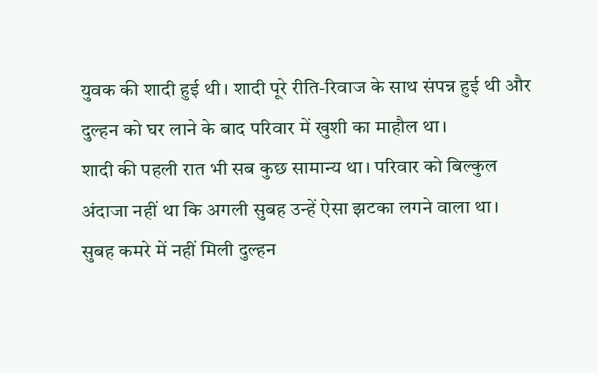युवक की शादी हुई थी। शादी पूरे रीति-रिवाज के साथ संपन्न हुई थी और दुल्हन को घर लाने के बाद परिवार में खुशी का माहौल था।
शादी की पहली रात भी सब कुछ सामान्य था। परिवार को बिल्कुल अंदाजा नहीं था कि अगली सुबह उन्हें ऐसा झटका लगने वाला था।
सुबह कमरे में नहीं मिली दुल्हन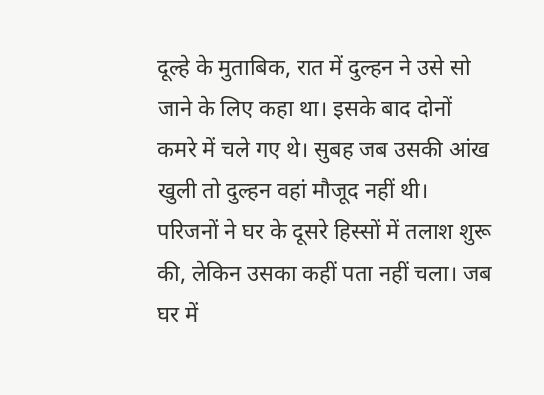दूल्हे के मुताबिक, रात में दुल्हन ने उसे सो जाने के लिए कहा था। इसके बाद दोनों कमरे में चले गए थे। सुबह जब उसकी आंख खुली तो दुल्हन वहां मौजूद नहीं थी।
परिजनों ने घर के दूसरे हिस्सों में तलाश शुरू की, लेकिन उसका कहीं पता नहीं चला। जब घर में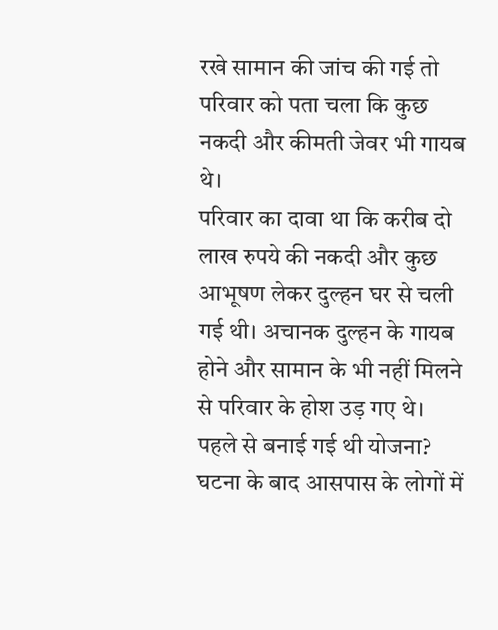रखे सामान की जांच की गई तो परिवार को पता चला कि कुछ नकदी और कीमती जेवर भी गायब थे।
परिवार का दावा था कि करीब दो लाख रुपये की नकदी और कुछ आभूषण लेकर दुल्हन घर से चली गई थी। अचानक दुल्हन के गायब होने और सामान के भी नहीं मिलने से परिवार के होश उड़ गए थे।
पहले से बनाई गई थी योजना?
घटना के बाद आसपास के लोगों में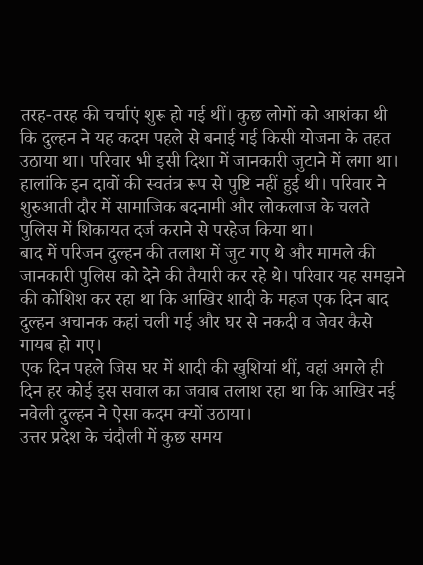तरह-तरह की चर्चाएं शुरू हो गई थीं। कुछ लोगों को आशंका थी कि दुल्हन ने यह कदम पहले से बनाई गई किसी योजना के तहत उठाया था। परिवार भी इसी दिशा में जानकारी जुटाने में लगा था।
हालांकि इन दावों की स्वतंत्र रूप से पुष्टि नहीं हुई थी। परिवार ने शुरुआती दौर में सामाजिक बदनामी और लोकलाज के चलते पुलिस में शिकायत दर्ज कराने से परहेज किया था।
बाद में परिजन दुल्हन की तलाश में जुट गए थे और मामले की जानकारी पुलिस को देने की तैयारी कर रहे थे। परिवार यह समझने की कोशिश कर रहा था कि आखिर शादी के महज एक दिन बाद दुल्हन अचानक कहां चली गई और घर से नकदी व जेवर कैसे गायब हो गए।
एक दिन पहले जिस घर में शादी की खुशियां थीं, वहां अगले ही दिन हर कोई इस सवाल का जवाब तलाश रहा था कि आखिर नई नवेली दुल्हन ने ऐसा कदम क्यों उठाया।
उत्तर प्रदेश के चंदौली में कुछ समय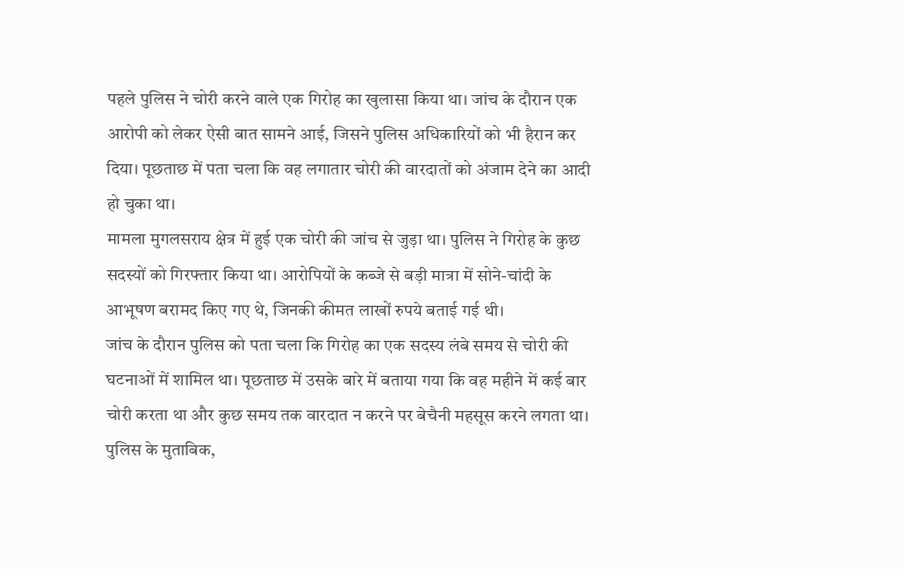पहले पुलिस ने चोरी करने वाले एक गिरोह का खुलासा किया था। जांच के दौरान एक आरोपी को लेकर ऐसी बात सामने आई, जिसने पुलिस अधिकारियों को भी हैरान कर दिया। पूछताछ में पता चला कि वह लगातार चोरी की वारदातों को अंजाम देने का आदी हो चुका था।
मामला मुगलसराय क्षेत्र में हुई एक चोरी की जांच से जुड़ा था। पुलिस ने गिरोह के कुछ सदस्यों को गिरफ्तार किया था। आरोपियों के कब्जे से बड़ी मात्रा में सोने-चांदी के आभूषण बरामद किए गए थे, जिनकी कीमत लाखों रुपये बताई गई थी।
जांच के दौरान पुलिस को पता चला कि गिरोह का एक सदस्य लंबे समय से चोरी की घटनाओं में शामिल था। पूछताछ में उसके बारे में बताया गया कि वह महीने में कई बार चोरी करता था और कुछ समय तक वारदात न करने पर बेचैनी महसूस करने लगता था।
पुलिस के मुताबिक,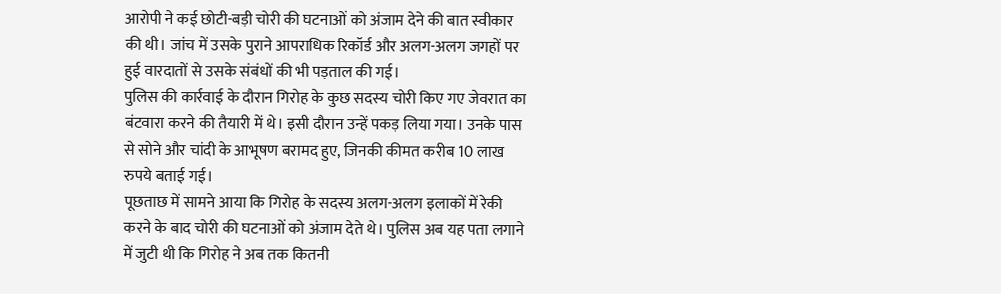आरोपी ने कई छोटी-बड़ी चोरी की घटनाओं को अंजाम देने की बात स्वीकार की थी। जांच में उसके पुराने आपराधिक रिकॉर्ड और अलग-अलग जगहों पर हुई वारदातों से उसके संबंधों की भी पड़ताल की गई।
पुलिस की कार्रवाई के दौरान गिरोह के कुछ सदस्य चोरी किए गए जेवरात का बंटवारा करने की तैयारी में थे। इसी दौरान उन्हें पकड़ लिया गया। उनके पास से सोने और चांदी के आभूषण बरामद हुए, जिनकी कीमत करीब 10 लाख रुपये बताई गई।
पूछताछ में सामने आया कि गिरोह के सदस्य अलग-अलग इलाकों में रेकी करने के बाद चोरी की घटनाओं को अंजाम देते थे। पुलिस अब यह पता लगाने में जुटी थी कि गिरोह ने अब तक कितनी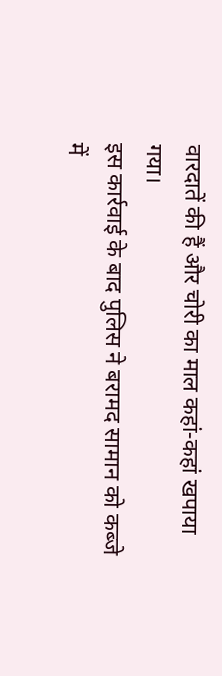वारदातें की हैं और चोरी का माल कहां-कहां खपाया गया।
इस कार्रवाई के बाद पुलिस ने बरामद सामान को कब्जे में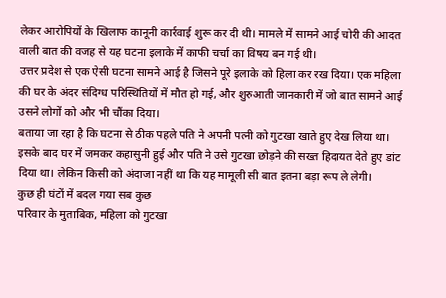लेकर आरोपियों के खिलाफ कानूनी कार्रवाई शुरू कर दी थी। मामले में सामने आई चोरी की आदत वाली बात की वजह से यह घटना इलाके में काफी चर्चा का विषय बन गई थी।
उत्तर प्रदेश से एक ऐसी घटना सामने आई है जिसने पूरे इलाके को हिला कर रख दिया। एक महिला की घर के अंदर संदिग्ध परिस्थितियों में मौत हो गई, और शुरुआती जानकारी में जो बात सामने आई उसने लोगों को और भी चौंका दिया।
बताया जा रहा है कि घटना से ठीक पहले पति ने अपनी पत्नी को गुटखा खाते हुए देख लिया था। इसके बाद घर में जमकर कहासुनी हुई और पति ने उसे गुटखा छोड़ने की सख्त हिदायत देते हुए डांट दिया था। लेकिन किसी को अंदाजा नहीं था कि यह मामूली सी बात इतना बड़ा रूप ले लेगी।
कुछ ही घंटों में बदल गया सब कुछ
परिवार के मुताबिक, महिला को गुटखा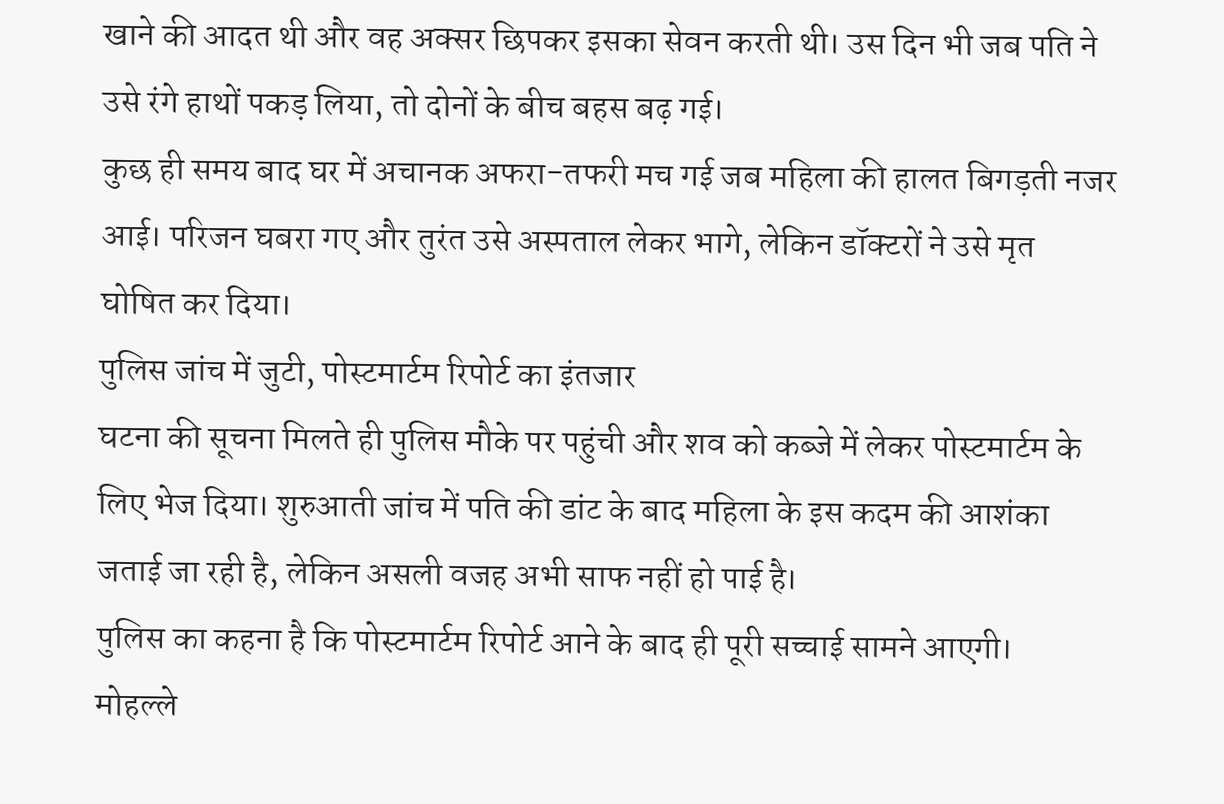खाने की आदत थी और वह अक्सर छिपकर इसका सेवन करती थी। उस दिन भी जब पति ने उसे रंगे हाथों पकड़ लिया, तो दोनों के बीच बहस बढ़ गई।
कुछ ही समय बाद घर में अचानक अफरा-तफरी मच गई जब महिला की हालत बिगड़ती नजर आई। परिजन घबरा गए और तुरंत उसे अस्पताल लेकर भागे, लेकिन डॉक्टरों ने उसे मृत घोषित कर दिया।
पुलिस जांच में जुटी, पोस्टमार्टम रिपोर्ट का इंतजार
घटना की सूचना मिलते ही पुलिस मौके पर पहुंची और शव को कब्जे में लेकर पोस्टमार्टम के लिए भेज दिया। शुरुआती जांच में पति की डांट के बाद महिला के इस कदम की आशंका जताई जा रही है, लेकिन असली वजह अभी साफ नहीं हो पाई है।
पुलिस का कहना है कि पोस्टमार्टम रिपोर्ट आने के बाद ही पूरी सच्चाई सामने आएगी।
मोहल्ले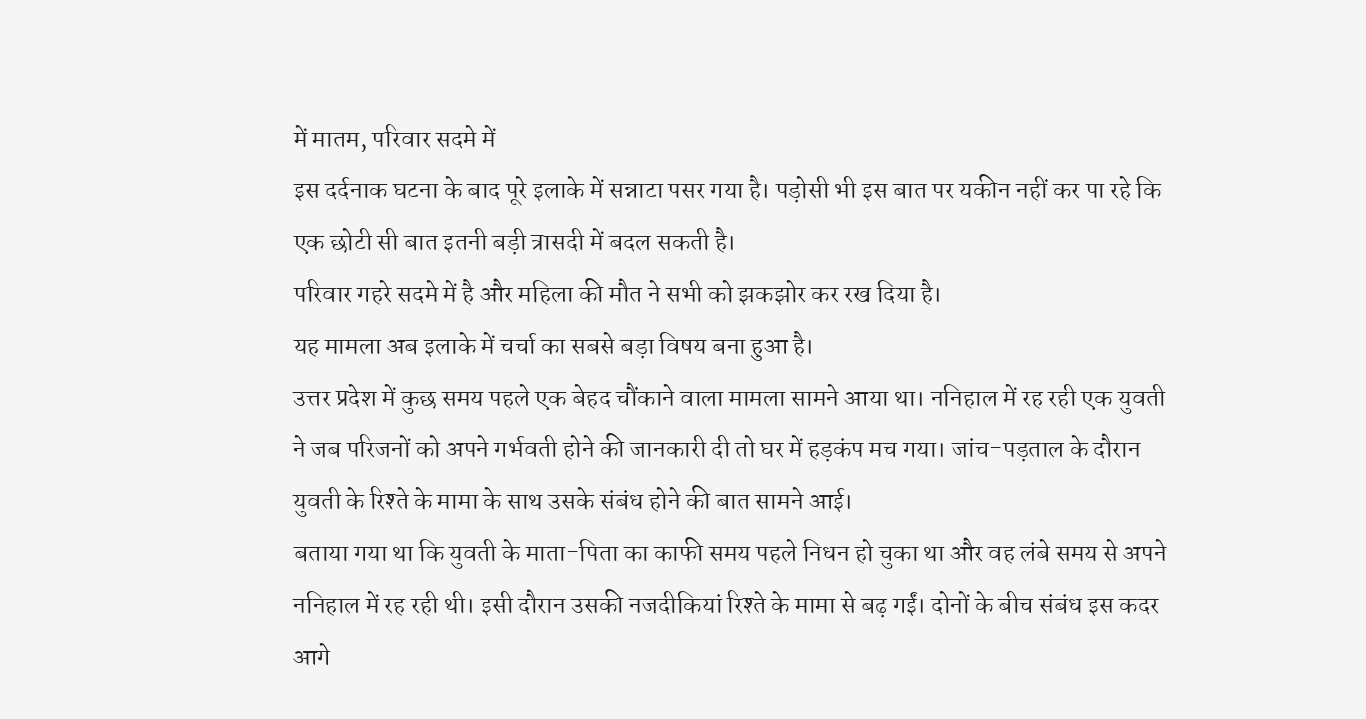में मातम, परिवार सदमे में
इस दर्दनाक घटना के बाद पूरे इलाके में सन्नाटा पसर गया है। पड़ोसी भी इस बात पर यकीन नहीं कर पा रहे कि एक छोटी सी बात इतनी बड़ी त्रासदी में बदल सकती है।
परिवार गहरे सदमे में है और महिला की मौत ने सभी को झकझोर कर रख दिया है।
यह मामला अब इलाके में चर्चा का सबसे बड़ा विषय बना हुआ है।
उत्तर प्रदेश में कुछ समय पहले एक बेहद चौंकाने वाला मामला सामने आया था। ननिहाल में रह रही एक युवती ने जब परिजनों को अपने गर्भवती होने की जानकारी दी तो घर में हड़कंप मच गया। जांच-पड़ताल के दौरान युवती के रिश्ते के मामा के साथ उसके संबंध होने की बात सामने आई।
बताया गया था कि युवती के माता-पिता का काफी समय पहले निधन हो चुका था और वह लंबे समय से अपने ननिहाल में रह रही थी। इसी दौरान उसकी नजदीकियां रिश्ते के मामा से बढ़ गईं। दोनों के बीच संबंध इस कदर आगे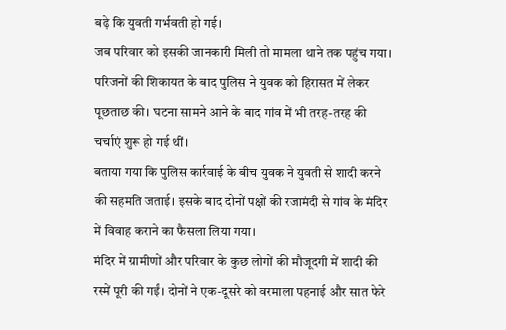बढ़े कि युवती गर्भवती हो गई।
जब परिवार को इसकी जानकारी मिली तो मामला थाने तक पहुंच गया। परिजनों की शिकायत के बाद पुलिस ने युवक को हिरासत में लेकर पूछताछ की। घटना सामने आने के बाद गांव में भी तरह-तरह की चर्चाएं शुरू हो गई थीं।
बताया गया कि पुलिस कार्रवाई के बीच युवक ने युवती से शादी करने की सहमति जताई। इसके बाद दोनों पक्षों की रजामंदी से गांव के मंदिर में विवाह कराने का फैसला लिया गया।
मंदिर में ग्रामीणों और परिवार के कुछ लोगों की मौजूदगी में शादी की रस्में पूरी की गईं। दोनों ने एक-दूसरे को वरमाला पहनाई और सात फेरे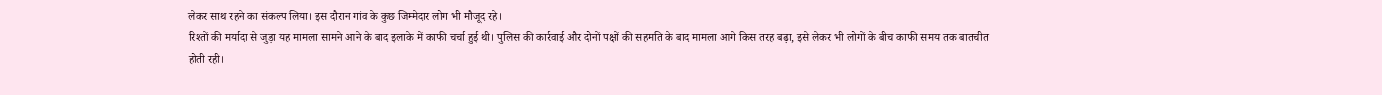लेकर साथ रहने का संकल्प लिया। इस दौरान गांव के कुछ जिम्मेदार लोग भी मौजूद रहे।
रिश्तों की मर्यादा से जुड़ा यह मामला सामने आने के बाद इलाके में काफी चर्चा हुई थी। पुलिस की कार्रवाई और दोनों पक्षों की सहमति के बाद मामला आगे किस तरह बढ़ा, इसे लेकर भी लोगों के बीच काफी समय तक बातचीत होती रही।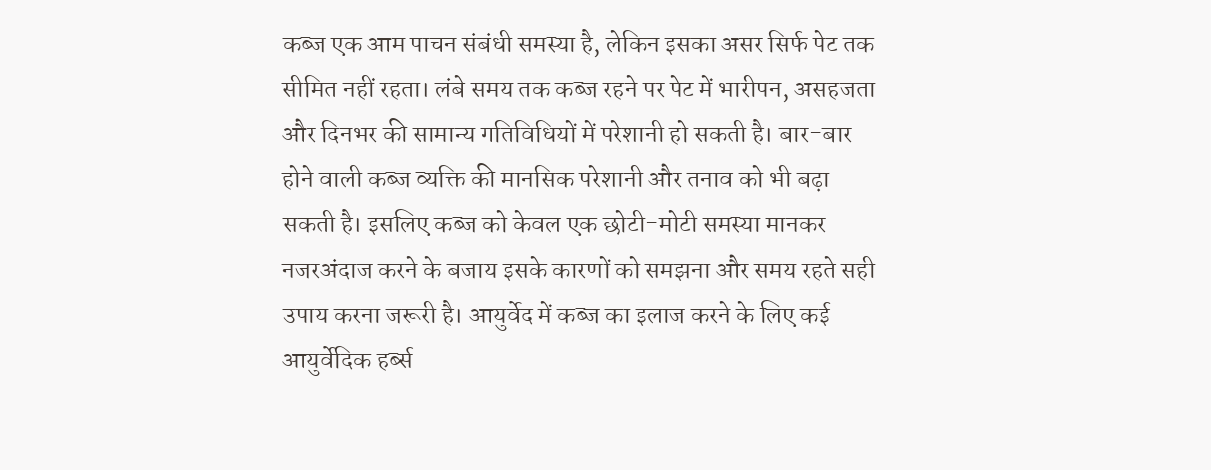कब्ज एक आम पाचन संबंधी समस्या है, लेकिन इसका असर सिर्फ पेट तक सीमित नहीं रहता। लंबे समय तक कब्ज रहने पर पेट में भारीपन, असहजता और दिनभर की सामान्य गतिविधियों में परेशानी हो सकती है। बार-बार होने वाली कब्ज व्यक्ति की मानसिक परेशानी और तनाव को भी बढ़ा सकती है। इसलिए कब्ज को केवल एक छोटी-मोटी समस्या मानकर नजरअंदाज करने के बजाय इसके कारणों को समझना और समय रहते सही उपाय करना जरूरी है। आयुर्वेद में कब्ज का इलाज करने के लिए कई आयुर्वेदिक हर्ब्स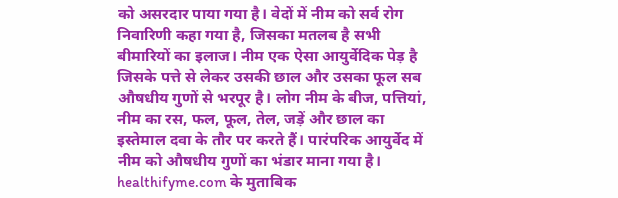को असरदार पाया गया है। वेदों में नीम को सर्व रोग निवारिणी कहा गया है, जिसका मतलब है सभी बीमारियों का इलाज। नीम एक ऐसा आयुर्वेदिक पेड़ है जिसके पत्ते से लेकर उसकी छाल और उसका फूल सब औषधीय गुणों से भरपूर है। लोग नीम के बीज, पत्तियां, नीम का रस, फल, फूल, तेल, जड़ें और छाल का इस्तेमाल दवा के तौर पर करते हैं। पारंपरिक आयुर्वेद में नीम को औषधीय गुणों का भंडार माना गया है।
healthifyme.com के मुताबिक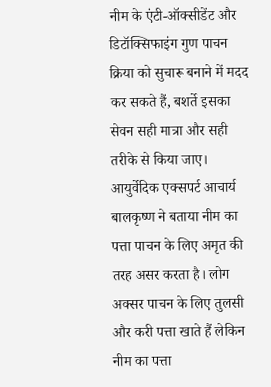नीम के एंटी-ऑक्सीडेंट और डिटॉक्सिफाइंग गुण पाचन क्रिया को सुचारू बनाने में मदद कर सकते हैं, बशर्ते इसका सेवन सही मात्रा और सही तरीके से किया जाए। आयुर्वेदिक एक्सपर्ट आचार्य बालकृष्ण ने बताया नीम का पत्ता पाचन के लिए अमृत की तरह असर करता है। लोग अक्सर पाचन के लिए तुलसी और करी पत्ता खाते हैं लेकिन नीम का पत्ता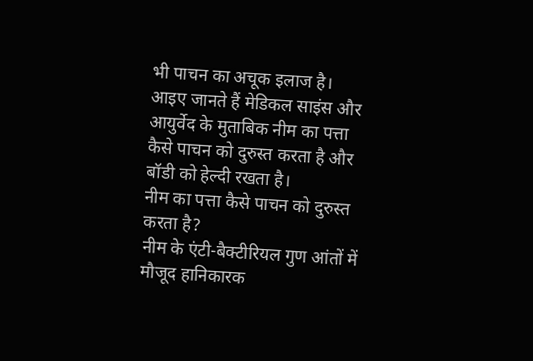भी पाचन का अचूक इलाज है। आइए जानते हैं मेडिकल साइंस और आयुर्वेद के मुताबिक नीम का पत्ता कैसे पाचन को दुरुस्त करता है और बॉडी को हेल्दी रखता है।
नीम का पत्ता कैसे पाचन को दुरुस्त करता है?
नीम के एंटी-बैक्टीरियल गुण आंतों में मौजूद हानिकारक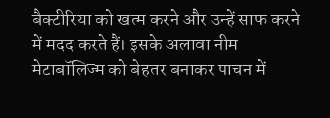बैक्टीरिया को खत्म करने और उन्हें साफ करने में मदद करते हैं। इसके अलावा नीम मेटाबॉलिज्म को बेहतर बनाकर पाचन में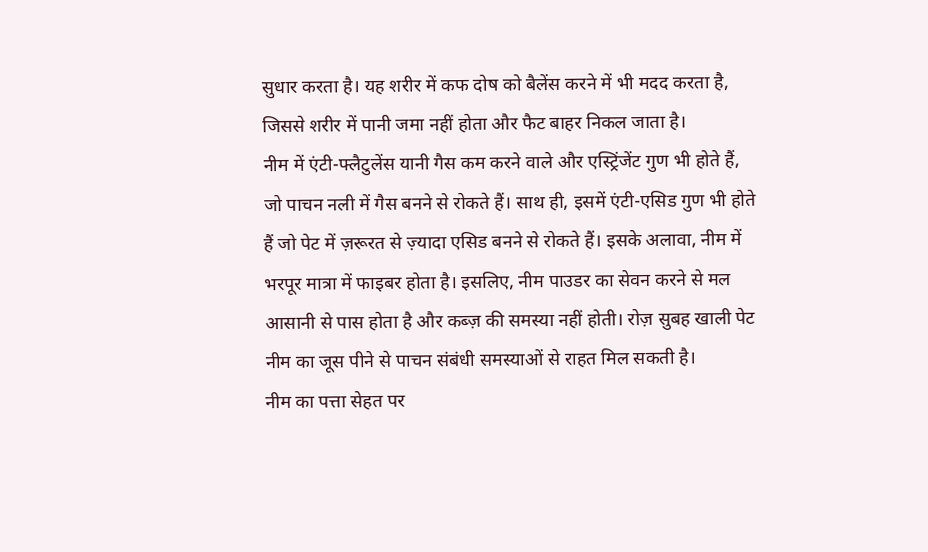सुधार करता है। यह शरीर में कफ दोष को बैलेंस करने में भी मदद करता है, जिससे शरीर में पानी जमा नहीं होता और फैट बाहर निकल जाता है।
नीम में एंटी-फ्लैटुलेंस यानी गैस कम करने वाले और एस्ट्रिंजेंट गुण भी होते हैं, जो पाचन नली में गैस बनने से रोकते हैं। साथ ही, इसमें एंटी-एसिड गुण भी होते हैं जो पेट में ज़रूरत से ज़्यादा एसिड बनने से रोकते हैं। इसके अलावा, नीम में भरपूर मात्रा में फाइबर होता है। इसलिए, नीम पाउडर का सेवन करने से मल आसानी से पास होता है और कब्ज़ की समस्या नहीं होती। रोज़ सुबह खाली पेट नीम का जूस पीने से पाचन संबंधी समस्याओं से राहत मिल सकती है।
नीम का पत्ता सेहत पर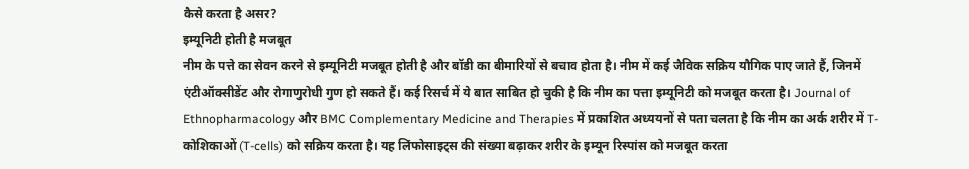कैसे करता है असर?
इम्यूनिटी होती है मजबूत
नीम के पत्ते का सेवन करने से इम्यूनिटी मजबूत होती है और बॉडी का बीमारियों से बचाव होता है। नीम में कई जैविक सक्रिय यौगिक पाए जाते हैं, जिनमें एंटीऑक्सीडेंट और रोगाणुरोधी गुण हो सकते हैं। कई रिसर्च में ये बात साबित हो चुकी है कि नीम का पत्ता इम्यूनिटी को मजबूत करता है। Journal of Ethnopharmacology और BMC Complementary Medicine and Therapies में प्रकाशित अध्ययनों से पता चलता है कि नीम का अर्क शरीर में T-कोशिकाओं (T-cells) को सक्रिय करता है। यह लिंफोसाइट्स की संख्या बढ़ाकर शरीर के इम्यून रिस्पांस को मजबूत करता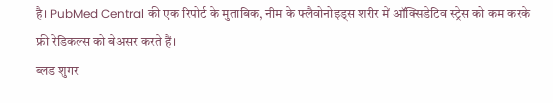है। PubMed Central की एक रिपोर्ट के मुताबिक, नीम के फ्लैवोनोइड्स शरीर में ऑक्सिडेटिव स्ट्रेस को कम करके फ्री रेडिकल्स को बेअसर करते हैं।
ब्लड शुगर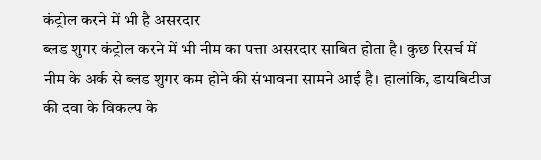कंट्रोल करने में भी है असरदार
ब्लड शुगर कंट्रोल करने में भी नीम का पत्ता असरदार साबित होता है। कुछ रिसर्च में नीम के अर्क से ब्लड शुगर कम होने की संभावना सामने आई है। हालांकि, डायबिटीज की दवा के विकल्प के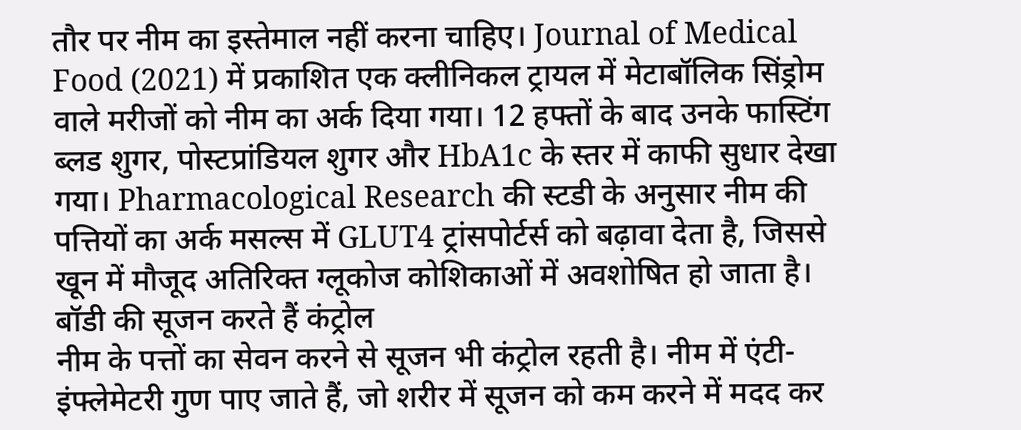तौर पर नीम का इस्तेमाल नहीं करना चाहिए। Journal of Medical Food (2021) में प्रकाशित एक क्लीनिकल ट्रायल में मेटाबॉलिक सिंड्रोम वाले मरीजों को नीम का अर्क दिया गया। 12 हफ्तों के बाद उनके फास्टिंग ब्लड शुगर, पोस्टप्रांडियल शुगर और HbA1c के स्तर में काफी सुधार देखा गया। Pharmacological Research की स्टडी के अनुसार नीम की पत्तियों का अर्क मसल्स में GLUT4 ट्रांसपोर्टर्स को बढ़ावा देता है, जिससे खून में मौजूद अतिरिक्त ग्लूकोज कोशिकाओं में अवशोषित हो जाता है।
बॉडी की सूजन करते हैं कंट्रोल
नीम के पत्तों का सेवन करने से सूजन भी कंट्रोल रहती है। नीम में एंटी-इंफ्लेमेटरी गुण पाए जाते हैं, जो शरीर में सूजन को कम करने में मदद कर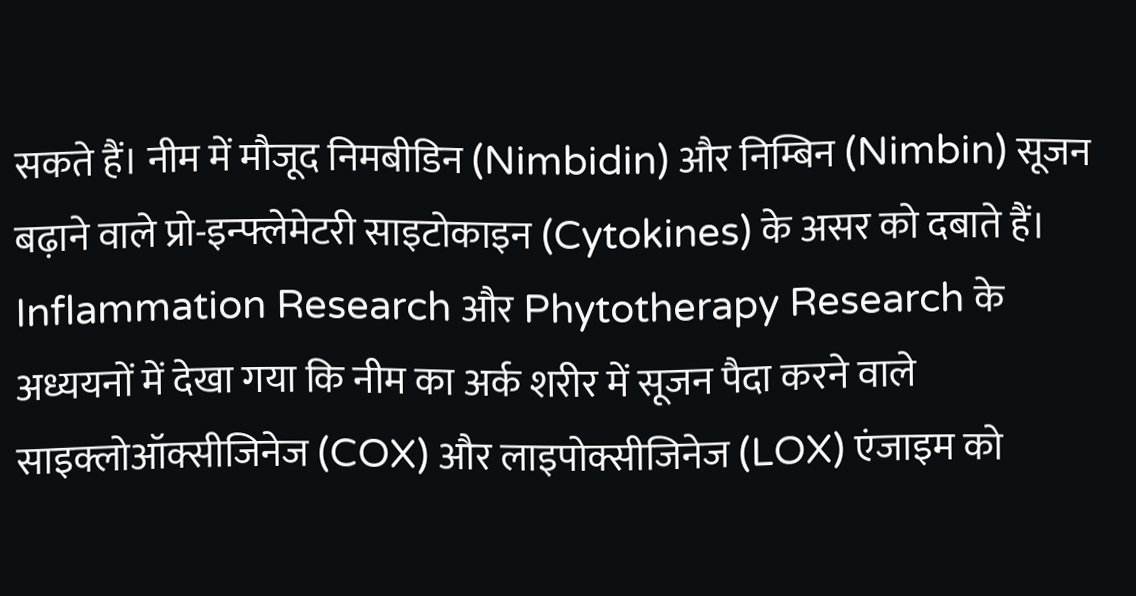सकते हैं। नीम में मौजूद निमबीडिन (Nimbidin) और निम्बिन (Nimbin) सूजन बढ़ाने वाले प्रो-इन्फ्लेमेटरी साइटोकाइन (Cytokines) के असर को दबाते हैं। Inflammation Research और Phytotherapy Research के अध्ययनों में देखा गया कि नीम का अर्क शरीर में सूजन पैदा करने वाले साइक्लोऑक्सीजिनेज (COX) और लाइपोक्सीजिनेज (LOX) एंजाइम को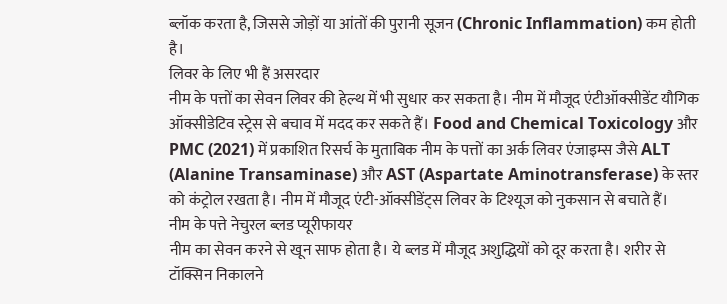ब्लॉक करता है, जिससे जोड़ों या आंतों की पुरानी सूजन (Chronic Inflammation) कम होती है।
लिवर के लिए भी हैं असरदार
नीम के पत्तों का सेवन लिवर की हेल्थ में भी सुधार कर सकता है। नीम में मौजूद एंटीऑक्सीडेंट यौगिक ऑक्सीडेटिव स्ट्रेस से बचाव में मदद कर सकते हैं। Food and Chemical Toxicology और PMC (2021) में प्रकाशित रिसर्च के मुताबिक नीम के पत्तों का अर्क लिवर एंजाइम्स जैसे ALT (Alanine Transaminase) और AST (Aspartate Aminotransferase) के स्तर को कंट्रोल रखता है। नीम में मौजूद एंटी-ऑक्सीडेंट्स लिवर के टिश्यूज को नुकसान से बचाते हैं।
नीम के पत्ते नेचुरल ब्लड प्यूरीफायर
नीम का सेवन करने से खून साफ होता है। ये ब्लड में मौजूद अशुद्धियों को दूर करता है। शरीर से टॉक्सिन निकालने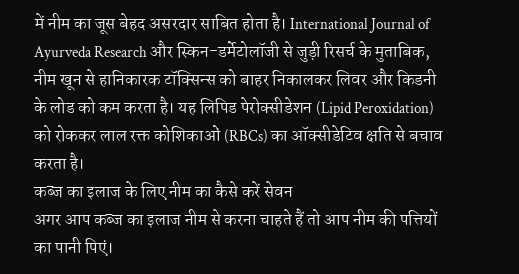में नीम का जूस बेहद असरदार साबित होता है। International Journal of Ayurveda Research और स्किन-डर्मेटोलॉजी से जुड़ी रिसर्च के मुताबिक, नीम खून से हानिकारक टॉक्सिन्स को बाहर निकालकर लिवर और किडनी के लोड को कम करता है। यह लिपिड पेरोक्सीडेशन (Lipid Peroxidation) को रोककर लाल रक्त कोशिकाओं (RBCs) का ऑक्सीडेटिव क्षति से बचाव करता है।
कब्ज का इलाज के लिए नीम का कैसे करें सेवन
अगर आप कब्ज का इलाज नीम से करना चाहते हैं तो आप नीम की पत्तियों का पानी पिएं।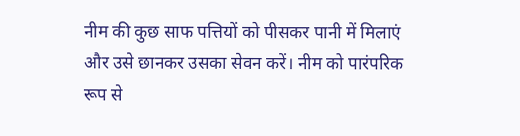नीम की कुछ साफ पत्तियों को पीसकर पानी में मिलाएं और उसे छानकर उसका सेवन करें। नीम को पारंपरिक रूप से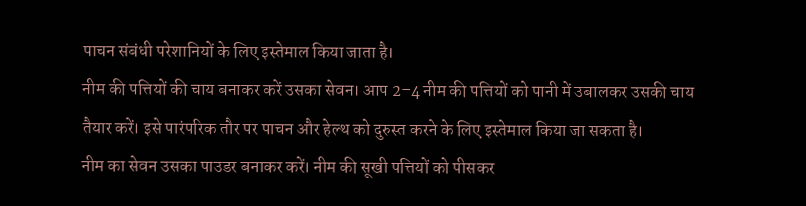पाचन संबंधी परेशानियों के लिए इस्तेमाल किया जाता है।
नीम की पत्तियों की चाय बनाकर करें उसका सेवन। आप 2–4 नीम की पत्तियों को पानी में उबालकर उसकी चाय तैयार करें। इसे पारंपरिक तौर पर पाचन और हेल्थ को दुरुस्त करने के लिए इस्तेमाल किया जा सकता है।
नीम का सेवन उसका पाउडर बनाकर करें। नीम की सूखी पत्तियों को पीसकर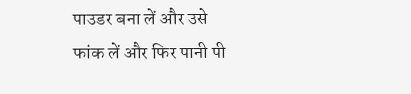पाउडर बना लें और उसे फांक लें और फिर पानी पी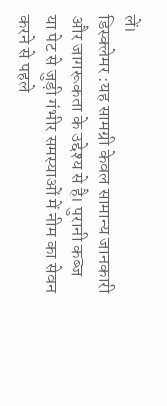लें।
डिस्क्लेमर :यह सामग्री केवल सामान्य जानकारी और जागरूकता के उद्देश्य से है। पुरानी कब्ज या पेट से जुड़ी गंभीर समस्याओं में नीम का सेवन करने से पहले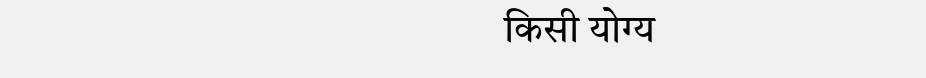किसी योग्य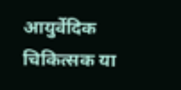आयुर्वेदिक चिकित्सक या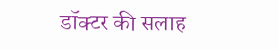डॉक्टर की सलाह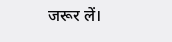जरूर लें।